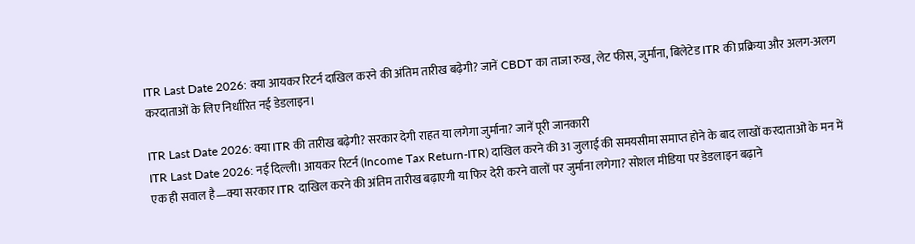ITR Last Date 2026: क्या आयकर रिटर्न दाखिल करने की अंतिम तारीख बढ़ेगी? जानें CBDT का ताजा रुख, लेट फीस, जुर्माना, बिलेटेड ITR की प्रक्रिया और अलग-अलग करदाताओं के लिए निर्धारित नई डेडलाइन।

ITR Last Date 2026: क्या ITR की तारीख बढ़ेगी? सरकार देगी राहत या लगेगा जुर्माना? जानें पूरी जानकारी
ITR Last Date 2026: नई दिल्ली। आयकर रिटर्न (Income Tax Return-ITR) दाखिल करने की 31 जुलाई की समयसीमा समाप्त होने के बाद लाखों करदाताओं के मन में एक ही सवाल है—क्या सरकार ITR दाखिल करने की अंतिम तारीख बढ़ाएगी या फिर देरी करने वालों पर जुर्माना लगेगा? सोशल मीडिया पर डेडलाइन बढ़ाने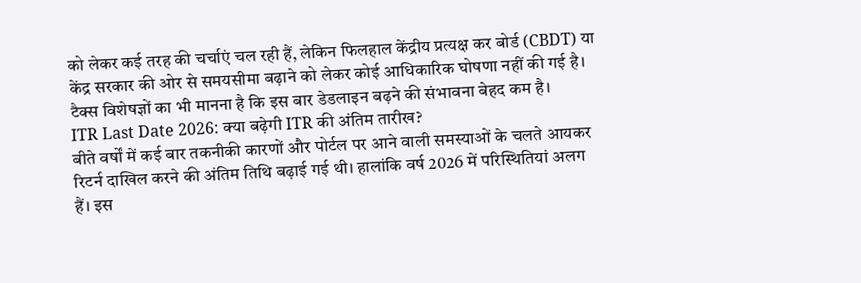को लेकर कई तरह की चर्चाएं चल रही हैं, लेकिन फिलहाल केंद्रीय प्रत्यक्ष कर बोर्ड (CBDT) या केंद्र सरकार की ओर से समयसीमा बढ़ाने को लेकर कोई आधिकारिक घोषणा नहीं की गई है। टैक्स विशेषज्ञों का भी मानना है कि इस बार डेडलाइन बढ़ने की संभावना बेहद कम है।
ITR Last Date 2026: क्या बढ़ेगी ITR की अंतिम तारीख?
बीते वर्षों में कई बार तकनीकी कारणों और पोर्टल पर आने वाली समस्याओं के चलते आयकर रिटर्न दाखिल करने की अंतिम तिथि बढ़ाई गई थी। हालांकि वर्ष 2026 में परिस्थितियां अलग हैं। इस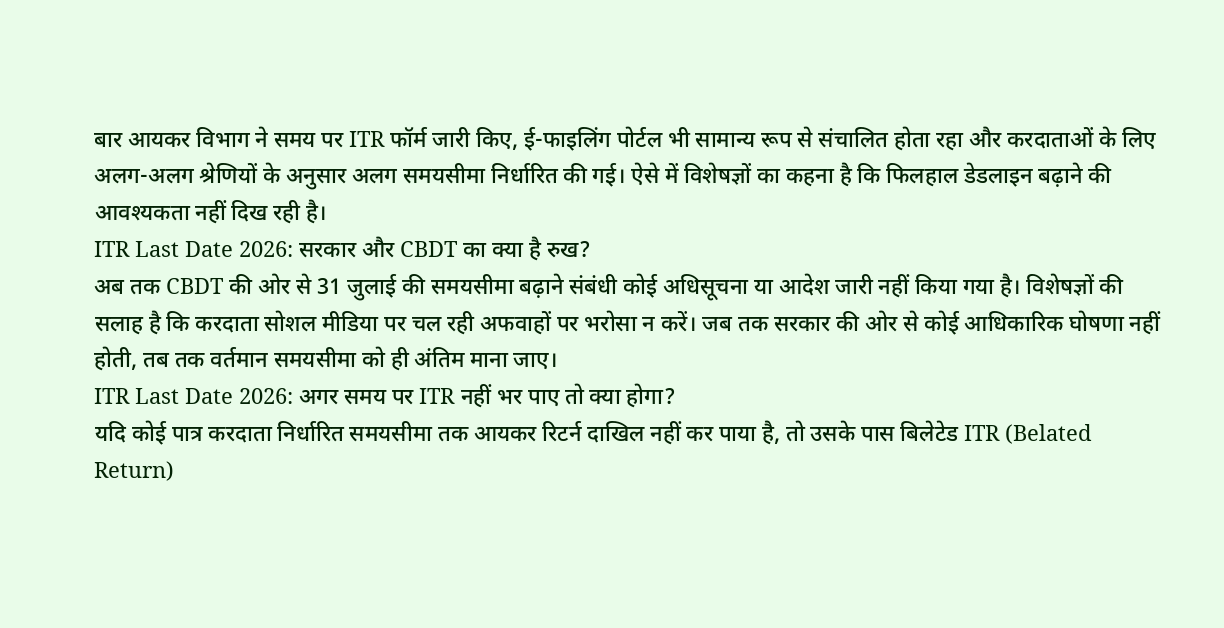बार आयकर विभाग ने समय पर ITR फॉर्म जारी किए, ई-फाइलिंग पोर्टल भी सामान्य रूप से संचालित होता रहा और करदाताओं के लिए अलग-अलग श्रेणियों के अनुसार अलग समयसीमा निर्धारित की गई। ऐसे में विशेषज्ञों का कहना है कि फिलहाल डेडलाइन बढ़ाने की आवश्यकता नहीं दिख रही है।
ITR Last Date 2026: सरकार और CBDT का क्या है रुख?
अब तक CBDT की ओर से 31 जुलाई की समयसीमा बढ़ाने संबंधी कोई अधिसूचना या आदेश जारी नहीं किया गया है। विशेषज्ञों की सलाह है कि करदाता सोशल मीडिया पर चल रही अफवाहों पर भरोसा न करें। जब तक सरकार की ओर से कोई आधिकारिक घोषणा नहीं होती, तब तक वर्तमान समयसीमा को ही अंतिम माना जाए।
ITR Last Date 2026: अगर समय पर ITR नहीं भर पाए तो क्या होगा?
यदि कोई पात्र करदाता निर्धारित समयसीमा तक आयकर रिटर्न दाखिल नहीं कर पाया है, तो उसके पास बिलेटेड ITR (Belated Return)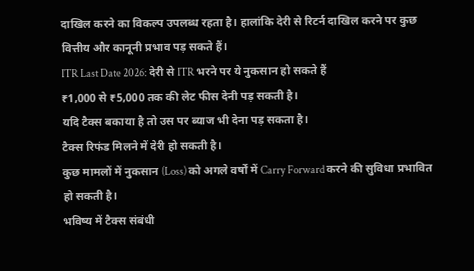दाखिल करने का विकल्प उपलब्ध रहता है। हालांकि देरी से रिटर्न दाखिल करने पर कुछ वित्तीय और कानूनी प्रभाव पड़ सकते हैं।
ITR Last Date 2026: देरी से ITR भरने पर ये नुकसान हो सकते हैं
₹1,000 से ₹5,000 तक की लेट फीस देनी पड़ सकती है।
यदि टैक्स बकाया है तो उस पर ब्याज भी देना पड़ सकता है।
टैक्स रिफंड मिलने में देरी हो सकती है।
कुछ मामलों में नुकसान (Loss) को अगले वर्षों में Carry Forward करने की सुविधा प्रभावित हो सकती है।
भविष्य में टैक्स संबंधी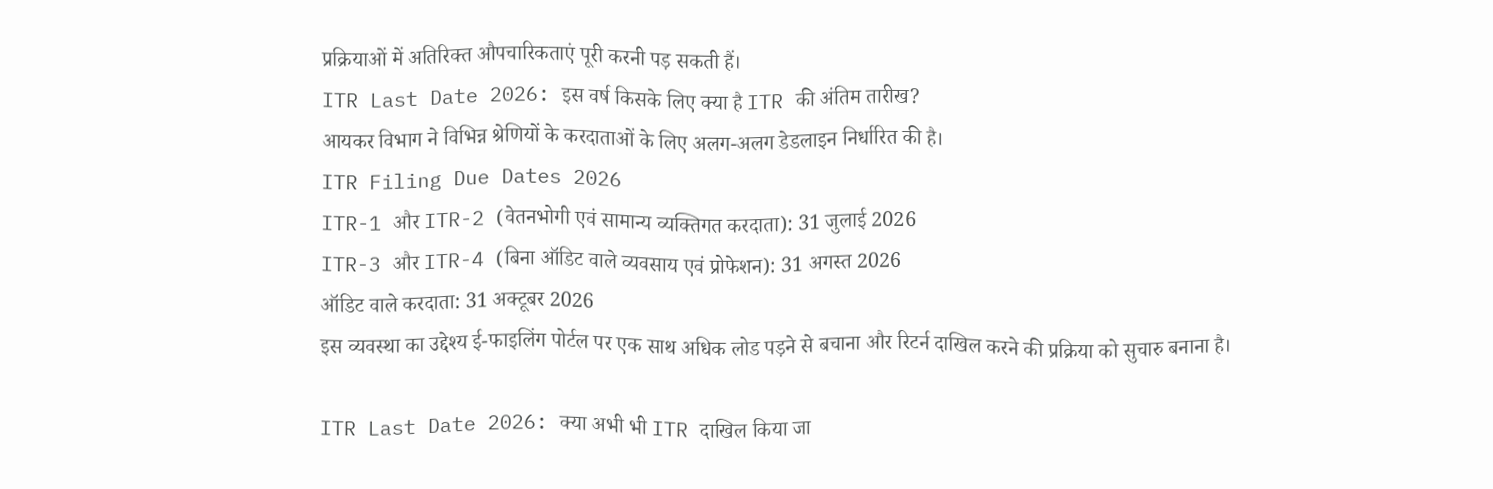प्रक्रियाओं में अतिरिक्त औपचारिकताएं पूरी करनी पड़ सकती हैं।
ITR Last Date 2026: इस वर्ष किसके लिए क्या है ITR की अंतिम तारीख?
आयकर विभाग ने विभिन्न श्रेणियों के करदाताओं के लिए अलग-अलग डेडलाइन निर्धारित की है।
ITR Filing Due Dates 2026
ITR-1 और ITR-2 (वेतनभोगी एवं सामान्य व्यक्तिगत करदाता): 31 जुलाई 2026
ITR-3 और ITR-4 (बिना ऑडिट वाले व्यवसाय एवं प्रोफेशन): 31 अगस्त 2026
ऑडिट वाले करदाता: 31 अक्टूबर 2026
इस व्यवस्था का उद्देश्य ई-फाइलिंग पोर्टल पर एक साथ अधिक लोड पड़ने से बचाना और रिटर्न दाखिल करने की प्रक्रिया को सुचारु बनाना है।

ITR Last Date 2026: क्या अभी भी ITR दाखिल किया जा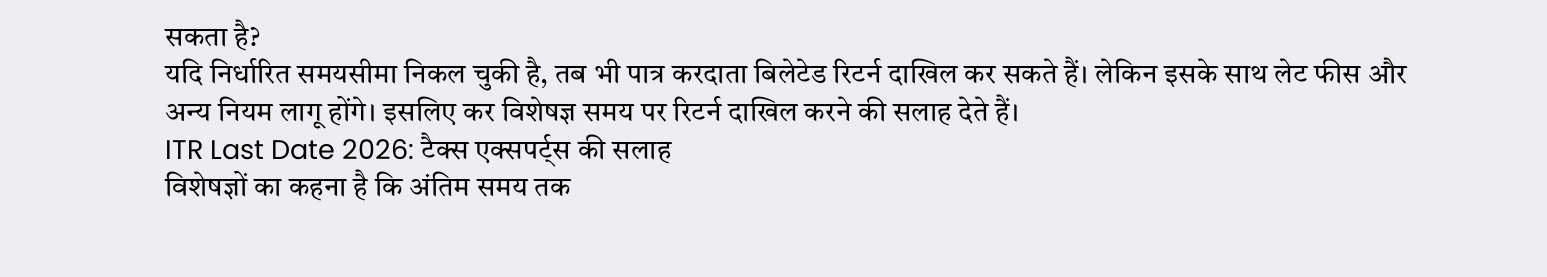सकता है?
यदि निर्धारित समयसीमा निकल चुकी है, तब भी पात्र करदाता बिलेटेड रिटर्न दाखिल कर सकते हैं। लेकिन इसके साथ लेट फीस और अन्य नियम लागू होंगे। इसलिए कर विशेषज्ञ समय पर रिटर्न दाखिल करने की सलाह देते हैं।
ITR Last Date 2026: टैक्स एक्सपर्ट्स की सलाह
विशेषज्ञों का कहना है कि अंतिम समय तक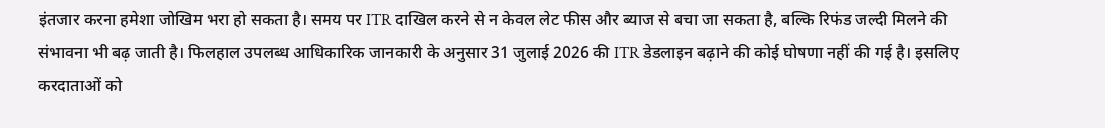इंतजार करना हमेशा जोखिम भरा हो सकता है। समय पर ITR दाखिल करने से न केवल लेट फीस और ब्याज से बचा जा सकता है, बल्कि रिफंड जल्दी मिलने की संभावना भी बढ़ जाती है। फिलहाल उपलब्ध आधिकारिक जानकारी के अनुसार 31 जुलाई 2026 की ITR डेडलाइन बढ़ाने की कोई घोषणा नहीं की गई है। इसलिए करदाताओं को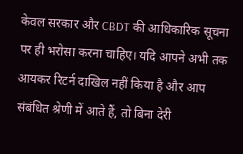केवल सरकार और CBDT की आधिकारिक सूचना पर ही भरोसा करना चाहिए। यदि आपने अभी तक आयकर रिटर्न दाखिल नहीं किया है और आप संबंधित श्रेणी में आते हैं, तो बिना देरी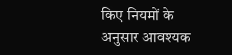किए नियमों के अनुसार आवश्यक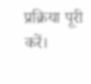प्रक्रिया पूरी करें।